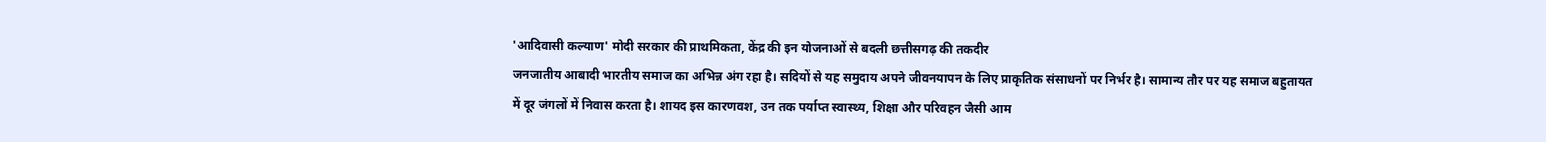'आदिवासी कल्याण' मोदी सरकार की प्राथमिकता, केंद्र की इन योजनाओं से बदली छत्तीसगढ़ की तकदीर
जनजातीय आबादी भारतीय समाज का अभिन्न अंग रहा है। सदियों से यह समुदाय अपने जीवनयापन के लिए प्राकृतिक संसाधनों पर निर्भर है। सामान्य तौर पर यह समाज बहुतायत में दूर जंगलों में निवास करता है। शायद इस कारणवश, उन तक पर्याप्त स्वास्थ्य, शिक्षा और परिवहन जैसी आम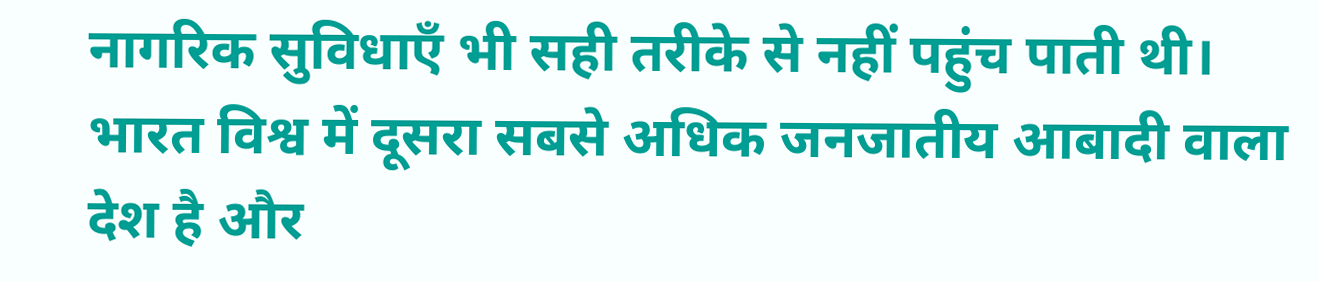नागरिक सुविधाएँ भी सही तरीके से नहीं पहुंच पाती थी।
भारत विश्व में दूसरा सबसे अधिक जनजातीय आबादी वाला देश है और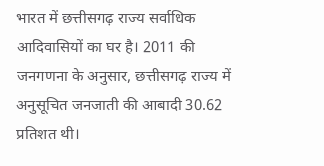भारत में छत्तीसगढ़ राज्य सर्वाधिक आदिवासियों का घर है। 2011 की जनगणना के अनुसार, छत्तीसगढ़ राज्य में अनुसूचित जनजाती की आबादी 30.62 प्रतिशत थी।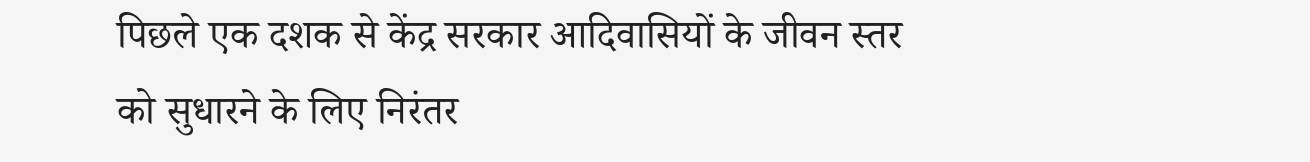पिछले एक दशक से केंद्र सरकार आदिवासियों के जीवन स्तर को सुधारने के लिए निरंतर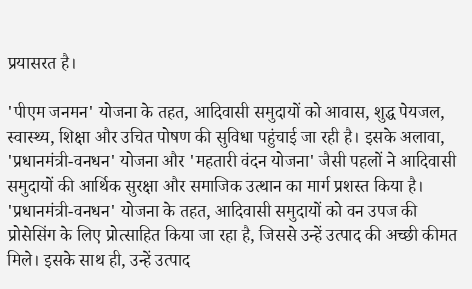प्रयासरत है।

'पीएम जनमन' योजना के तहत, आदिवासी समुदायों को आवास, शुद्ध पेयजल, स्वास्थ्य, शिक्षा और उचित पोषण की सुविधा पहुंचाई जा रही है। इसके अलावा, 'प्रधानमंत्री-वनधन' योजना और 'महतारी वंदन योजना' जैसी पहलों ने आदिवासी समुदायों की आर्थिक सुरक्षा और समाजिक उत्थान का मार्ग प्रशस्त किया है। 'प्रधानमंत्री-वनधन' योजना के तहत, आदिवासी समुदायों को वन उपज की प्रोसेसिंग के लिए प्रोत्साहित किया जा रहा है, जिससे उन्हें उत्पाद की अच्छी कीमत मिले। इसके साथ ही, उन्हें उत्पाद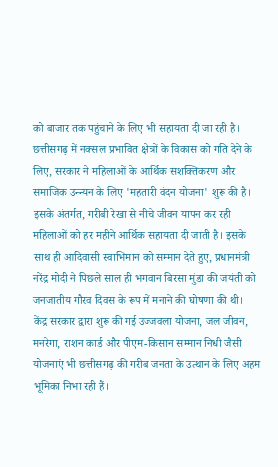को बाजार तक पहुंचाने के लिए भी सहायता दी जा रही है।
छत्तीसगढ़ में नक्सल प्रभावित क्षेत्रों के विकास को गति देने के लिए, सरकार ने महिलाओं के आर्थिक सशक्तिकरण और समाजिक उन्न्यन के लिए 'महतारी वंदन योजना' शुरू की है। इसके अंतर्गत, गरीबी रेखा से नीचे जीवन यापन कर रही महिलाओं को हर महीने आर्थिक सहायता दी जाती है। इसके साथ ही आदिवासी स्वाभिमान को सम्मान देते हुए, प्रधानमंत्री नरेंद्र मोदी ने पिछले साल ही भगवान बिरसा मुंडा की जयंती को जनजातीय गौरव दिवस के रूप में मनाने की घोषणा की थी।
केंद्र सरकार द्वारा शुरू की गई उज्जवला योजना, जल जीवन, मनरेगा, राशन कार्ड और पीएम-किसान सम्मान निधी जैसी योजनाएं भी छत्तीसगढ़ की गरीब जनता के उत्थान के लिए अहम भूमिका निभा रही हैं।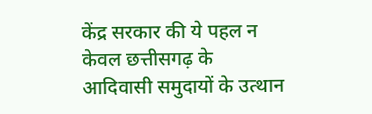केंद्र सरकार की ये पहल न केवल छत्तीसगढ़ के आदिवासी समुदायों के उत्थान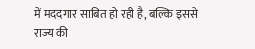में मददगार साबित हो रही है, बल्कि इससे राज्य की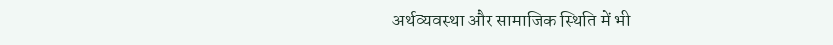अर्थव्यवस्था और सामाजिक स्थिति में भी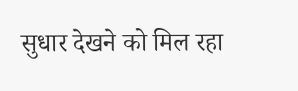सुधार देखने को मिल रहा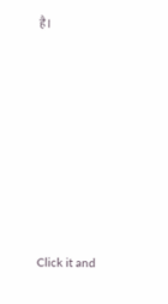है।












Click it and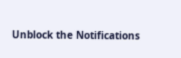Unblock the Notifications